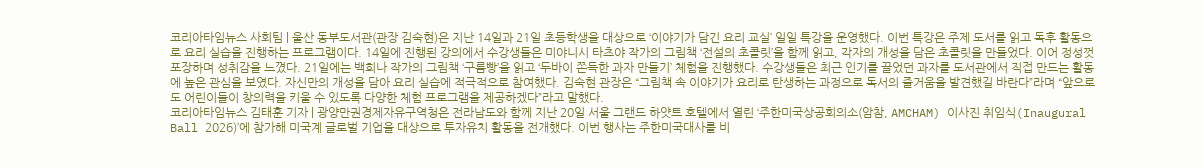코리아타임뉴스 사회팀 | 울산 동부도서관(관장 김숙현)은 지난 14일과 21일 초등학생을 대상으로 ‘이야기가 담긴 요리 교실’ 일일 특강을 운영했다. 이번 특강은 주제 도서를 읽고 독후 활동으로 요리 실습을 진행하는 프로그램이다. 14일에 진행된 강의에서 수강생들은 미야니시 타츠야 작가의 그림책 ‘전설의 초콜릿’을 함께 읽고, 각자의 개성을 담은 초콜릿을 만들었다. 이어 정성껏 포장하며 성취감을 느꼈다. 21일에는 백희나 작가의 그림책 ‘구름빵’을 읽고 ‘두바이 쫀득한 과자 만들기’ 체험을 진행했다. 수강생들은 최근 인기를 끌었던 과자를 도서관에서 직접 만드는 활동에 높은 관심을 보였다. 자신만의 개성을 담아 요리 실습에 적극적으로 참여했다. 김숙현 관장은 “그림책 속 이야기가 요리로 탄생하는 과정으로 독서의 즐거움을 발견했길 바란다”라며 “앞으로도 어린이들이 창의력을 키울 수 있도록 다양한 체험 프로그램을 제공하겠다”라고 말했다.
코리아타임뉴스 김태훈 기자 | 광양만권경제자유구역청은 전라남도와 함께 지난 20일 서울 그랜드 하얏트 호텔에서 열린 ‘주한미국상공회의소(암참, AMCHAM) 이사진 취임식(Inaugural Ball 2026)’에 참가해 미국계 글로벌 기업을 대상으로 투자유치 활동을 전개했다. 이번 행사는 주한미국대사를 비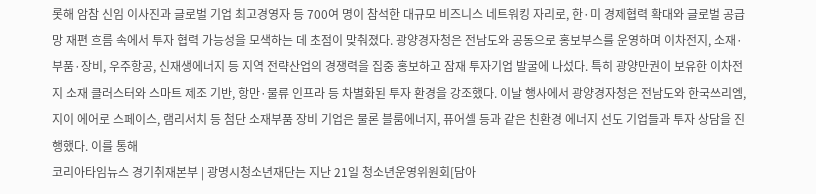롯해 암참 신임 이사진과 글로벌 기업 최고경영자 등 700여 명이 참석한 대규모 비즈니스 네트워킹 자리로, 한·미 경제협력 확대와 글로벌 공급망 재편 흐름 속에서 투자 협력 가능성을 모색하는 데 초점이 맞춰졌다. 광양경자청은 전남도와 공동으로 홍보부스를 운영하며 이차전지, 소재·부품·장비, 우주항공, 신재생에너지 등 지역 전략산업의 경쟁력을 집중 홍보하고 잠재 투자기업 발굴에 나섰다. 특히 광양만권이 보유한 이차전지 소재 클러스터와 스마트 제조 기반, 항만·물류 인프라 등 차별화된 투자 환경을 강조했다. 이날 행사에서 광양경자청은 전남도와 한국쓰리엠, 지이 에어로 스페이스, 램리서치 등 첨단 소재부품 장비 기업은 물론 블룸에너지, 퓨어셀 등과 같은 친환경 에너지 선도 기업들과 투자 상담을 진행했다. 이를 통해
코리아타임뉴스 경기취재본부 | 광명시청소년재단는 지난 21일 청소년운영위원회[담아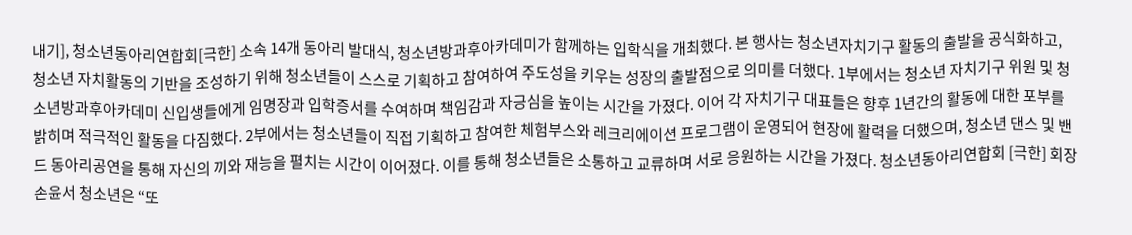내기], 청소년동아리연합회[극한] 소속 14개 동아리 발대식, 청소년방과후아카데미가 함께하는 입학식을 개최했다. 본 행사는 청소년자치기구 활동의 출발을 공식화하고, 청소년 자치활동의 기반을 조성하기 위해 청소년들이 스스로 기획하고 참여하여 주도성을 키우는 성장의 출발점으로 의미를 더했다. 1부에서는 청소년 자치기구 위원 및 청소년방과후아카데미 신입생들에게 임명장과 입학증서를 수여하며 책임감과 자긍심을 높이는 시간을 가졌다. 이어 각 자치기구 대표들은 향후 1년간의 활동에 대한 포부를 밝히며 적극적인 활동을 다짐했다. 2부에서는 청소년들이 직접 기획하고 참여한 체험부스와 레크리에이션 프로그램이 운영되어 현장에 활력을 더했으며, 청소년 댄스 및 밴드 동아리공연을 통해 자신의 끼와 재능을 펼치는 시간이 이어졌다. 이를 통해 청소년들은 소통하고 교류하며 서로 응원하는 시간을 가졌다. 청소년동아리연합회 [극한] 회장 손윤서 청소년은 “또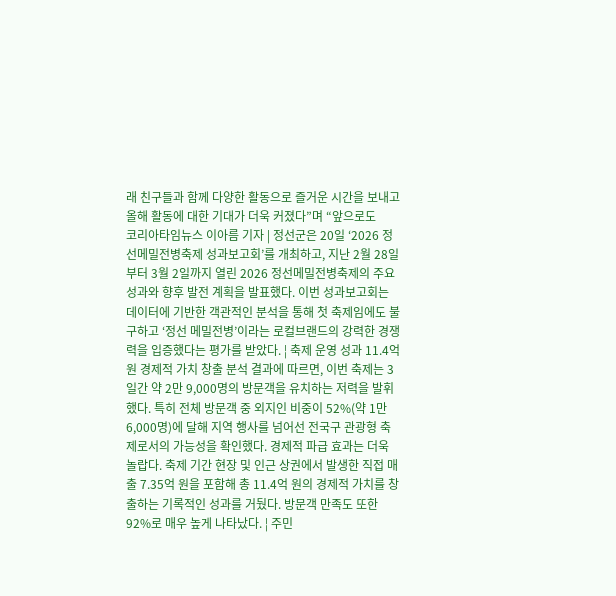래 친구들과 함께 다양한 활동으로 즐거운 시간을 보내고 올해 활동에 대한 기대가 더욱 커졌다”며 “앞으로도
코리아타임뉴스 이아름 기자 | 정선군은 20일 ‘2026 정선메밀전병축제 성과보고회’를 개최하고, 지난 2월 28일부터 3월 2일까지 열린 2026 정선메밀전병축제의 주요 성과와 향후 발전 계획을 발표했다. 이번 성과보고회는 데이터에 기반한 객관적인 분석을 통해 첫 축제임에도 불구하고 ‘정선 메밀전병’이라는 로컬브랜드의 강력한 경쟁력을 입증했다는 평가를 받았다. ¦ 축제 운영 성과 11.4억 원 경제적 가치 창출 분석 결과에 따르면, 이번 축제는 3일간 약 2만 9,000명의 방문객을 유치하는 저력을 발휘했다. 특히 전체 방문객 중 외지인 비중이 52%(약 1만 6,000명)에 달해 지역 행사를 넘어선 전국구 관광형 축제로서의 가능성을 확인했다. 경제적 파급 효과는 더욱 놀랍다. 축제 기간 현장 및 인근 상권에서 발생한 직접 매출 7.35억 원을 포함해 총 11.4억 원의 경제적 가치를 창출하는 기록적인 성과를 거뒀다. 방문객 만족도 또한 92%로 매우 높게 나타났다. ¦ 주민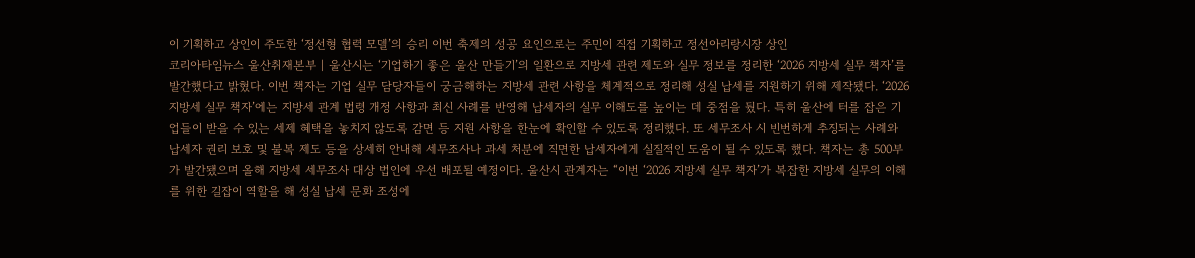이 기획하고 상인이 주도한 ‘정선형 협력 모델’의 승리 이번 축제의 성공 요인으로는 주민이 직접 기획하고 정선아리랑시장 상인
코리아타임뉴스 울산취재본부 | 울산시는 ‘기업하기 좋은 울산 만들기’의 일환으로 지방세 관련 제도와 실무 정보를 정리한 ‘2026 지방세 실무 책자’를 발간했다고 밝혔다. 이번 책자는 기업 실무 담당자들이 궁금해하는 지방세 관련 사항을 체계적으로 정리해 성실 납세를 지원하기 위해 제작됐다. ‘2026 지방세 실무 책자’에는 지방세 관계 법령 개정 사항과 최신 사례를 반영해 납세자의 실무 이해도를 높이는 데 중점을 뒀다. 특히 울산에 터를 잡은 기업들이 받을 수 있는 세제 혜택을 놓치지 않도록 감면 등 지원 사항을 한눈에 확인할 수 있도록 정리했다. 또 세무조사 시 빈번하게 추징되는 사례와 납세자 권리 보호 및 불복 제도 등을 상세히 안내해 세무조사나 과세 처분에 직면한 납세자에게 실질적인 도움이 될 수 있도록 했다. 책자는 총 500부가 발간됐으며 올해 지방세 세무조사 대상 법인에 우선 배포될 예정이다. 울산시 관계자는 “이번 ‘2026 지방세 실무 책자’가 복잡한 지방세 실무의 이해를 위한 길잡이 역할을 해 성실 납세 문화 조성에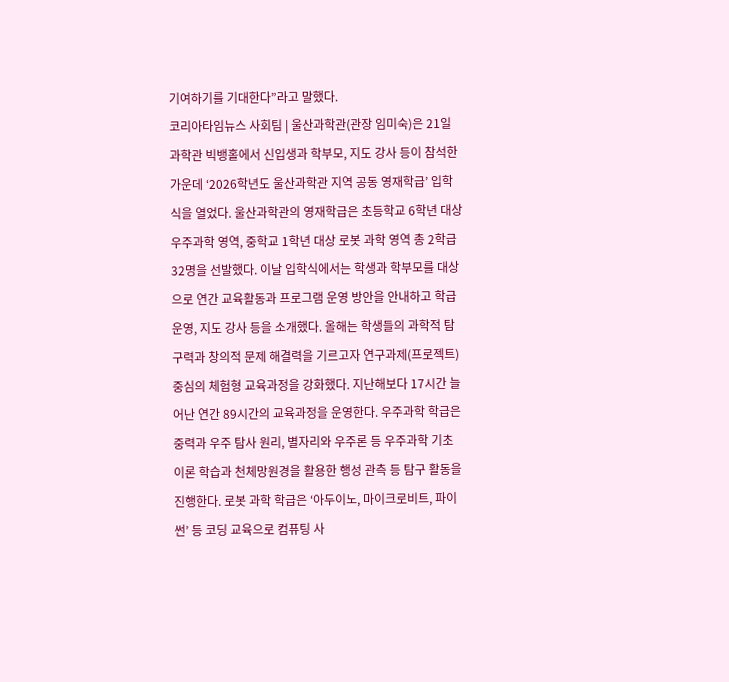기여하기를 기대한다”라고 말했다.
코리아타임뉴스 사회팀 | 울산과학관(관장 임미숙)은 21일 과학관 빅뱅홀에서 신입생과 학부모, 지도 강사 등이 참석한 가운데 ‘2026학년도 울산과학관 지역 공동 영재학급’ 입학식을 열었다. 울산과학관의 영재학급은 초등학교 6학년 대상 우주과학 영역, 중학교 1학년 대상 로봇 과학 영역 총 2학급 32명을 선발했다. 이날 입학식에서는 학생과 학부모를 대상으로 연간 교육활동과 프로그램 운영 방안을 안내하고 학급 운영, 지도 강사 등을 소개했다. 올해는 학생들의 과학적 탐구력과 창의적 문제 해결력을 기르고자 연구과제(프로젝트) 중심의 체험형 교육과정을 강화했다. 지난해보다 17시간 늘어난 연간 89시간의 교육과정을 운영한다. 우주과학 학급은 중력과 우주 탐사 원리, 별자리와 우주론 등 우주과학 기초 이론 학습과 천체망원경을 활용한 행성 관측 등 탐구 활동을 진행한다. 로봇 과학 학급은 ‘아두이노, 마이크로비트, 파이썬’ 등 코딩 교육으로 컴퓨팅 사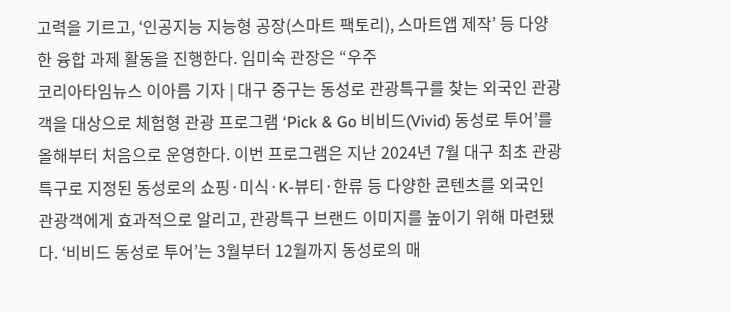고력을 기르고, ‘인공지능 지능형 공장(스마트 팩토리), 스마트앱 제작’ 등 다양한 융합 과제 활동을 진행한다. 임미숙 관장은 “우주
코리아타임뉴스 이아름 기자 | 대구 중구는 동성로 관광특구를 찾는 외국인 관광객을 대상으로 체험형 관광 프로그램 ‘Pick & Go 비비드(Vivid) 동성로 투어’를 올해부터 처음으로 운영한다. 이번 프로그램은 지난 2024년 7월 대구 최초 관광특구로 지정된 동성로의 쇼핑·미식·K-뷰티·한류 등 다양한 콘텐츠를 외국인 관광객에게 효과적으로 알리고, 관광특구 브랜드 이미지를 높이기 위해 마련됐다. ‘비비드 동성로 투어’는 3월부터 12월까지 동성로의 매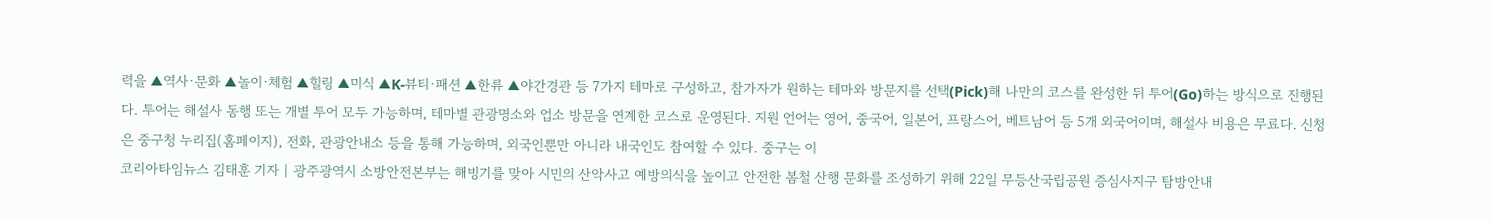력을 ▲역사·문화 ▲놀이·체험 ▲힐링 ▲미식 ▲K-뷰티·패션 ▲한류 ▲야간경관 등 7가지 테마로 구성하고, 참가자가 원하는 테마와 방문지를 선택(Pick)해 나만의 코스를 완성한 뒤 투어(Go)하는 방식으로 진행된다. 투어는 해설사 동행 또는 개별 투어 모두 가능하며, 테마별 관광명소와 업소 방문을 연계한 코스로 운영된다. 지원 언어는 영어, 중국어, 일본어, 프랑스어, 베트남어 등 5개 외국어이며, 해설사 비용은 무료다. 신청은 중구청 누리집(홈페이지), 전화, 관광안내소 등을 통해 가능하며, 외국인뿐만 아니라 내국인도 참여할 수 있다. 중구는 이
코리아타임뉴스 김태훈 기자 | 광주광역시 소방안전본부는 해빙기를 맞아 시민의 산악사고 예방의식을 높이고 안전한 봄철 산행 문화를 조성하기 위해 22일 무등산국립공원 증심사지구 탐방안내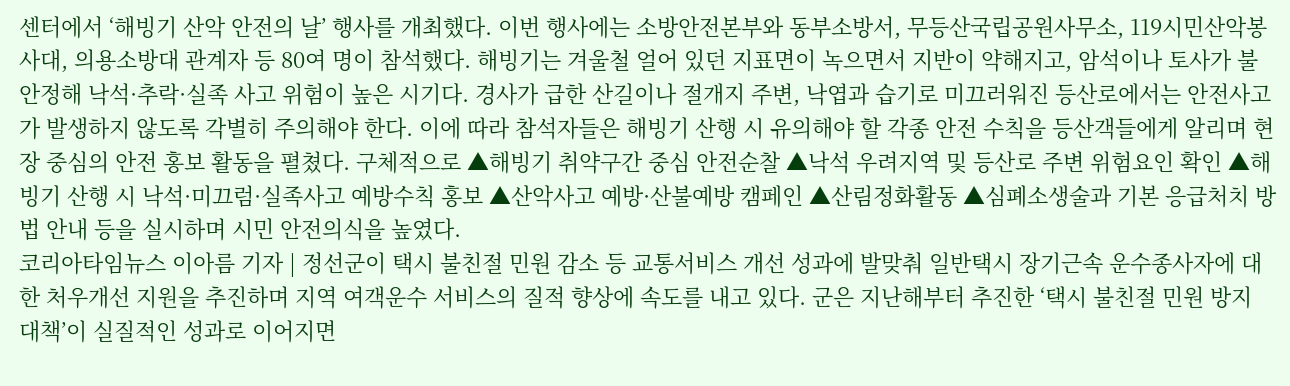센터에서 ‘해빙기 산악 안전의 날’ 행사를 개최했다. 이번 행사에는 소방안전본부와 동부소방서, 무등산국립공원사무소, 119시민산악봉사대, 의용소방대 관계자 등 80여 명이 참석했다. 해빙기는 겨울철 얼어 있던 지표면이 녹으면서 지반이 약해지고, 암석이나 토사가 불안정해 낙석·추락·실족 사고 위험이 높은 시기다. 경사가 급한 산길이나 절개지 주변, 낙엽과 습기로 미끄러워진 등산로에서는 안전사고가 발생하지 않도록 각별히 주의해야 한다. 이에 따라 참석자들은 해빙기 산행 시 유의해야 할 각종 안전 수칙을 등산객들에게 알리며 현장 중심의 안전 홍보 활동을 펼쳤다. 구체적으로 ▲해빙기 취약구간 중심 안전순찰 ▲낙석 우려지역 및 등산로 주변 위험요인 확인 ▲해빙기 산행 시 낙석·미끄럼·실족사고 예방수칙 홍보 ▲산악사고 예방·산불예방 캠페인 ▲산림정화활동 ▲심폐소생술과 기본 응급처치 방법 안내 등을 실시하며 시민 안전의식을 높였다.
코리아타임뉴스 이아름 기자 | 정선군이 택시 불친절 민원 감소 등 교통서비스 개선 성과에 발맞춰 일반택시 장기근속 운수종사자에 대한 처우개선 지원을 추진하며 지역 여객운수 서비스의 질적 향상에 속도를 내고 있다. 군은 지난해부터 추진한 ‘택시 불친절 민원 방지 대책’이 실질적인 성과로 이어지면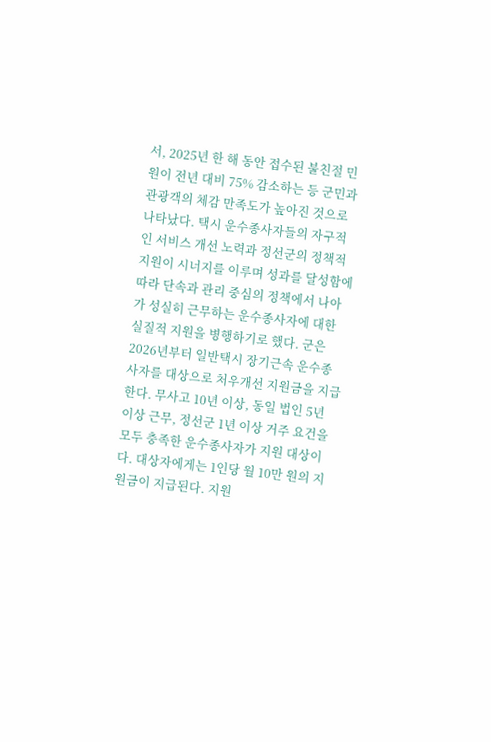서, 2025년 한 해 동안 접수된 불친절 민원이 전년 대비 75% 감소하는 등 군민과 관광객의 체감 만족도가 높아진 것으로 나타났다. 택시 운수종사자들의 자구적인 서비스 개선 노력과 정선군의 정책적 지원이 시너지를 이루며 성과를 달성함에 따라 단속과 관리 중심의 정책에서 나아가 성실히 근무하는 운수종사자에 대한 실질적 지원을 병행하기로 했다. 군은 2026년부터 일반택시 장기근속 운수종사자를 대상으로 처우개선 지원금을 지급한다. 무사고 10년 이상, 동일 법인 5년 이상 근무, 정선군 1년 이상 거주 요건을 모두 충족한 운수종사자가 지원 대상이다. 대상자에게는 1인당 월 10만 원의 지원금이 지급된다. 지원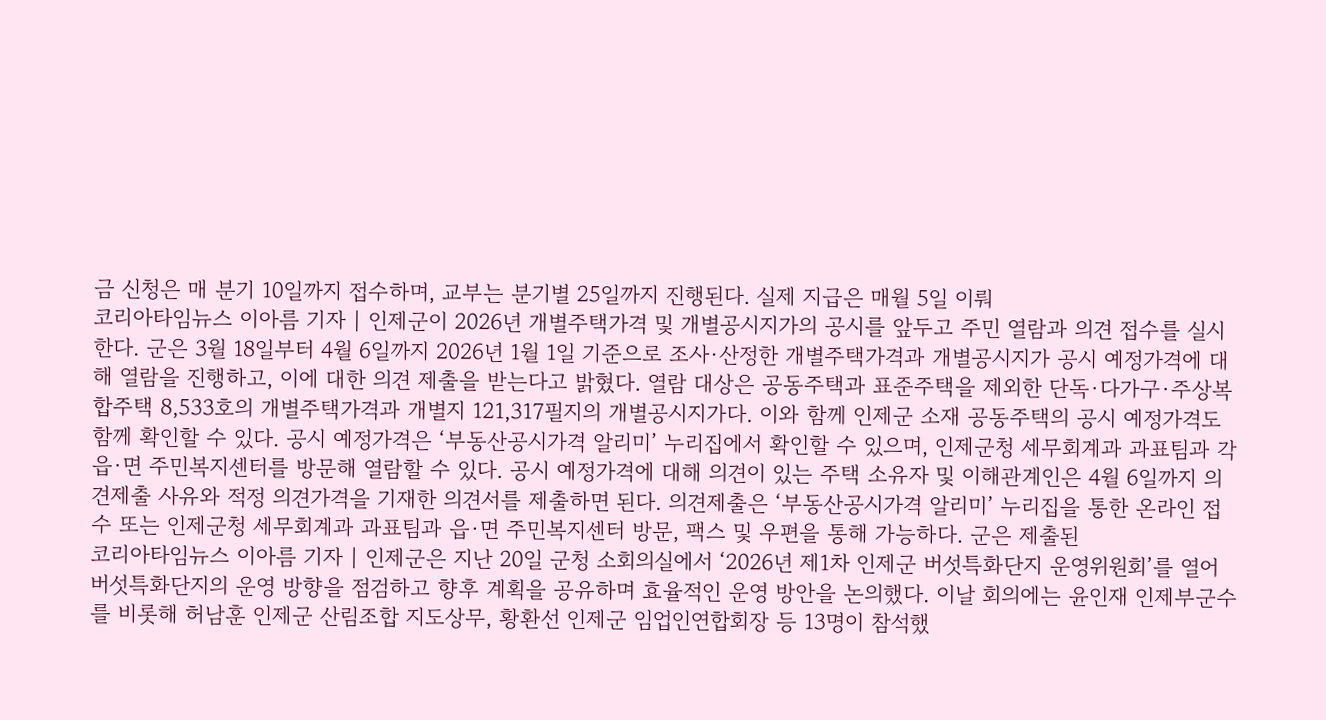금 신청은 매 분기 10일까지 접수하며, 교부는 분기별 25일까지 진행된다. 실제 지급은 매월 5일 이뤄
코리아타임뉴스 이아름 기자 | 인제군이 2026년 개별주택가격 및 개별공시지가의 공시를 앞두고 주민 열람과 의견 접수를 실시한다. 군은 3월 18일부터 4월 6일까지 2026년 1월 1일 기준으로 조사·산정한 개별주택가격과 개별공시지가 공시 예정가격에 대해 열람을 진행하고, 이에 대한 의견 제출을 받는다고 밝혔다. 열람 대상은 공동주택과 표준주택을 제외한 단독·다가구·주상복합주택 8,533호의 개별주택가격과 개별지 121,317필지의 개별공시지가다. 이와 함께 인제군 소재 공동주택의 공시 예정가격도 함께 확인할 수 있다. 공시 예정가격은 ‘부동산공시가격 알리미’ 누리집에서 확인할 수 있으며, 인제군청 세무회계과 과표팀과 각 읍·면 주민복지센터를 방문해 열람할 수 있다. 공시 예정가격에 대해 의견이 있는 주택 소유자 및 이해관계인은 4월 6일까지 의견제출 사유와 적정 의견가격을 기재한 의견서를 제출하면 된다. 의견제출은 ‘부동산공시가격 알리미’ 누리집을 통한 온라인 접수 또는 인제군청 세무회계과 과표팀과 읍·면 주민복지센터 방문, 팩스 및 우편을 통해 가능하다. 군은 제출된
코리아타임뉴스 이아름 기자 | 인제군은 지난 20일 군청 소회의실에서 ‘2026년 제1차 인제군 버섯특화단지 운영위원회’를 열어 버섯특화단지의 운영 방향을 점검하고 향후 계획을 공유하며 효율적인 운영 방안을 논의했다. 이날 회의에는 윤인재 인제부군수를 비롯해 허남훈 인제군 산림조합 지도상무, 황환선 인제군 임업인연합회장 등 13명이 참석했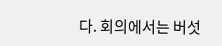다. 회의에서는 버섯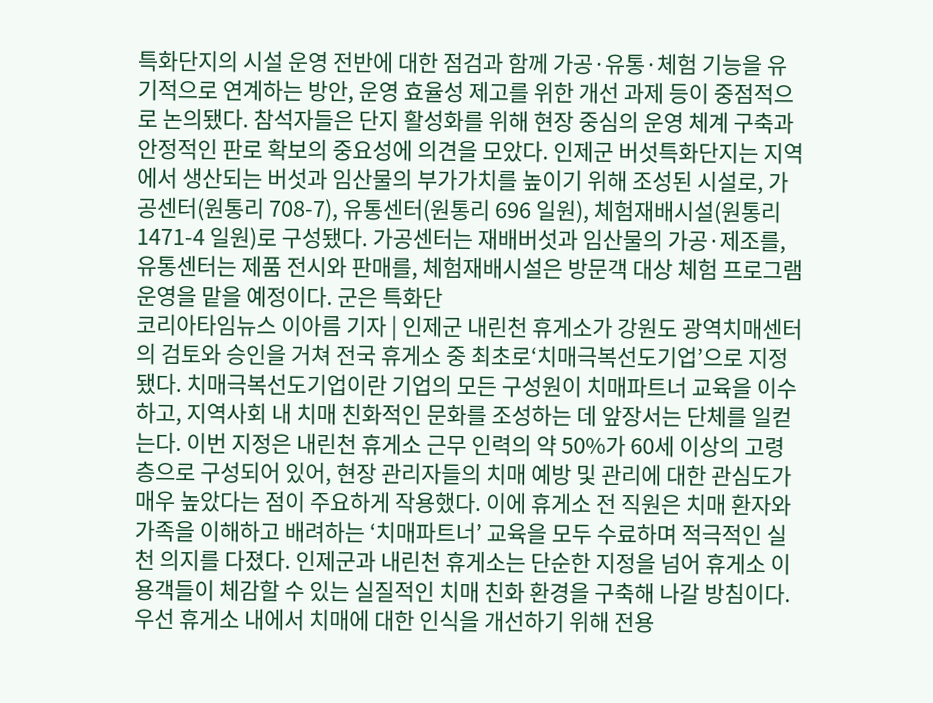특화단지의 시설 운영 전반에 대한 점검과 함께 가공·유통·체험 기능을 유기적으로 연계하는 방안, 운영 효율성 제고를 위한 개선 과제 등이 중점적으로 논의됐다. 참석자들은 단지 활성화를 위해 현장 중심의 운영 체계 구축과 안정적인 판로 확보의 중요성에 의견을 모았다. 인제군 버섯특화단지는 지역에서 생산되는 버섯과 임산물의 부가가치를 높이기 위해 조성된 시설로, 가공센터(원통리 708-7), 유통센터(원통리 696 일원), 체험재배시설(원통리 1471-4 일원)로 구성됐다. 가공센터는 재배버섯과 임산물의 가공·제조를, 유통센터는 제품 전시와 판매를, 체험재배시설은 방문객 대상 체험 프로그램 운영을 맡을 예정이다. 군은 특화단
코리아타임뉴스 이아름 기자 | 인제군 내린천 휴게소가 강원도 광역치매센터의 검토와 승인을 거쳐 전국 휴게소 중 최초로‘치매극복선도기업’으로 지정됐다. 치매극복선도기업이란 기업의 모든 구성원이 치매파트너 교육을 이수하고, 지역사회 내 치매 친화적인 문화를 조성하는 데 앞장서는 단체를 일컫는다. 이번 지정은 내린천 휴게소 근무 인력의 약 50%가 60세 이상의 고령층으로 구성되어 있어, 현장 관리자들의 치매 예방 및 관리에 대한 관심도가 매우 높았다는 점이 주요하게 작용했다. 이에 휴게소 전 직원은 치매 환자와 가족을 이해하고 배려하는 ‘치매파트너’ 교육을 모두 수료하며 적극적인 실천 의지를 다졌다. 인제군과 내린천 휴게소는 단순한 지정을 넘어 휴게소 이용객들이 체감할 수 있는 실질적인 치매 친화 환경을 구축해 나갈 방침이다. 우선 휴게소 내에서 치매에 대한 인식을 개선하기 위해 전용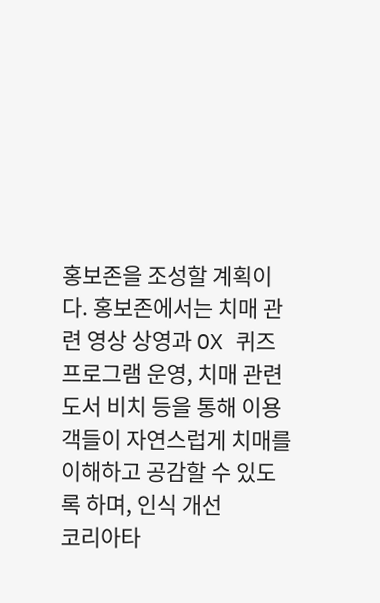홍보존을 조성할 계획이다. 홍보존에서는 치매 관련 영상 상영과 OX 퀴즈 프로그램 운영, 치매 관련 도서 비치 등을 통해 이용객들이 자연스럽게 치매를 이해하고 공감할 수 있도록 하며, 인식 개선
코리아타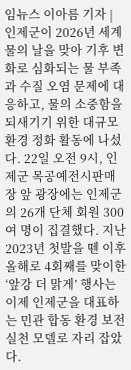임뉴스 이아름 기자 | 인제군이 2026년 세계 물의 날을 맞아 기후 변화로 심화되는 물 부족과 수질 오염 문제에 대응하고, 물의 소중함을 되새기기 위한 대규모 환경 정화 활동에 나섰다. 22일 오전 9시, 인제군 목공예전시판매장 앞 광장에는 인제군의 26개 단체 회원 300여 명이 집결했다. 지난 2023년 첫발을 뗀 이후 올해로 4회째를 맞이한 ‘앞강 더 맑게’ 행사는 이제 인제군을 대표하는 민관 합동 환경 보전 실천 모델로 자리 잡았다.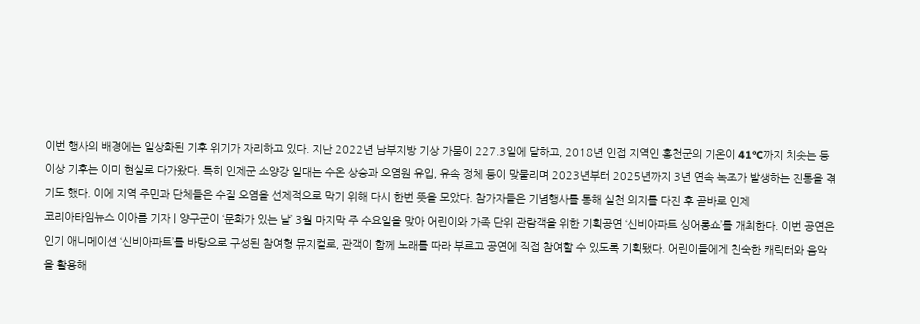이번 행사의 배경에는 일상화된 기후 위기가 자리하고 있다. 지난 2022년 남부지방 기상 가뭄이 227.3일에 달하고, 2018년 인접 지역인 홍천군의 기온이 41°C까지 치솟는 등 이상 기후는 이미 현실로 다가왔다. 특히 인제군 소양강 일대는 수온 상승과 오염원 유입, 유속 정체 등이 맞물리며 2023년부터 2025년까지 3년 연속 녹조가 발생하는 진통을 겪기도 했다. 이에 지역 주민과 단체들은 수질 오염을 선제적으로 막기 위해 다시 한번 뜻을 모았다. 참가자들은 기념행사를 통해 실천 의지를 다진 후 곧바로 인제
코리아타임뉴스 이아름 기자 | 양구군이 ‘문화가 있는 날’ 3월 마지막 주 수요일을 맞아 어린이와 가족 단위 관람객을 위한 기획공연 ‘신비아파트 싱어롱쇼’를 개최한다. 이번 공연은 인기 애니메이션 ‘신비아파트’를 바탕으로 구성된 참여형 뮤지컬로, 관객이 함께 노래를 따라 부르고 공연에 직접 참여할 수 있도록 기획됐다. 어린이들에게 친숙한 캐릭터와 음악을 활용해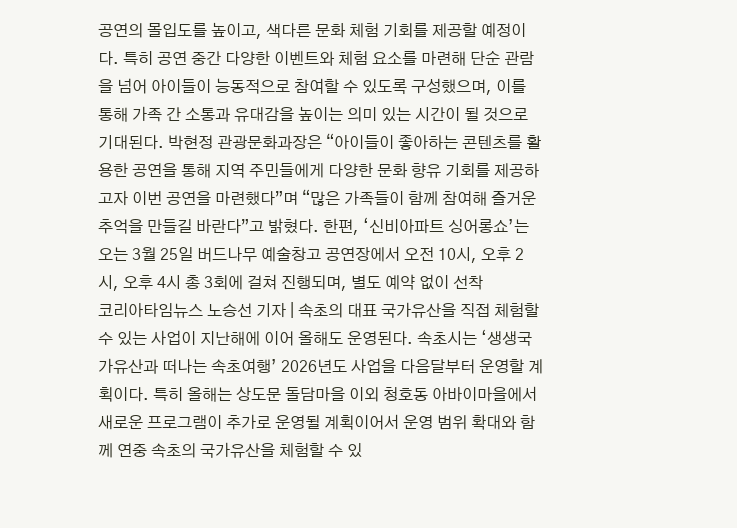공연의 몰입도를 높이고, 색다른 문화 체험 기회를 제공할 예정이다. 특히 공연 중간 다양한 이벤트와 체험 요소를 마련해 단순 관람을 넘어 아이들이 능동적으로 참여할 수 있도록 구성했으며, 이를 통해 가족 간 소통과 유대감을 높이는 의미 있는 시간이 될 것으로 기대된다. 박현정 관광문화과장은 “아이들이 좋아하는 콘텐츠를 활용한 공연을 통해 지역 주민들에게 다양한 문화 향유 기회를 제공하고자 이번 공연을 마련했다”며 “많은 가족들이 함께 참여해 즐거운 추억을 만들길 바란다”고 밝혔다. 한편, ‘신비아파트 싱어롱쇼’는 오는 3월 25일 버드나무 예술창고 공연장에서 오전 10시, 오후 2시, 오후 4시 총 3회에 걸쳐 진행되며, 별도 예약 없이 선착
코리아타임뉴스 노승선 기자 | 속초의 대표 국가유산을 직접 체험할 수 있는 사업이 지난해에 이어 올해도 운영된다. 속초시는 ‘생생국가유산과 떠나는 속초여행’ 2026년도 사업을 다음달부터 운영할 계획이다. 특히 올해는 상도문 돌담마을 이외 청호동 아바이마을에서 새로운 프로그램이 추가로 운영될 계획이어서 운영 범위 확대와 함께 연중 속초의 국가유산을 체험할 수 있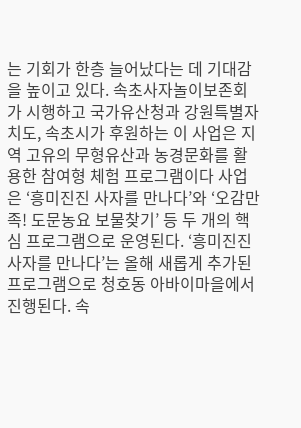는 기회가 한층 늘어났다는 데 기대감을 높이고 있다. 속초사자놀이보존회가 시행하고 국가유산청과 강원특별자치도, 속초시가 후원하는 이 사업은 지역 고유의 무형유산과 농경문화를 활용한 참여형 체험 프로그램이다 사업은 ‘흥미진진 사자를 만나다’와 ‘오감만족! 도문농요 보물찾기’ 등 두 개의 핵심 프로그램으로 운영된다. ‘흥미진진 사자를 만나다’는 올해 새롭게 추가된 프로그램으로 청호동 아바이마을에서 진행된다. 속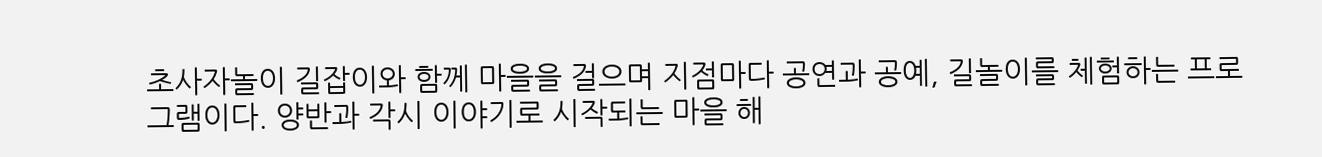초사자놀이 길잡이와 함께 마을을 걸으며 지점마다 공연과 공예, 길놀이를 체험하는 프로그램이다. 양반과 각시 이야기로 시작되는 마을 해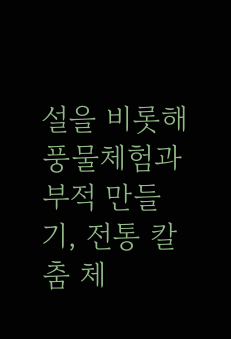설을 비롯해 풍물체험과 부적 만들기, 전통 칼춤 체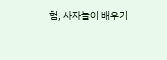험, 사자놀이 배우기